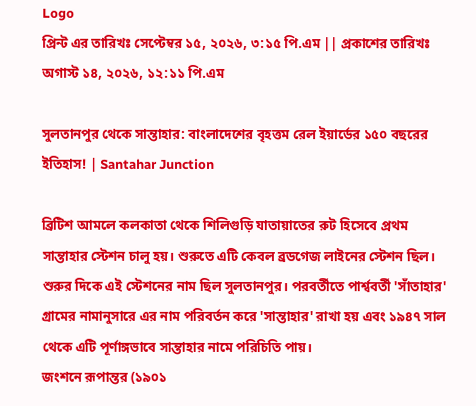Logo
প্রিন্ট এর তারিখঃ সেপ্টেম্বর ১৫, ২০২৬, ৩:১৫ পি.এম || প্রকাশের তারিখঃ অগাস্ট ১৪, ২০২৬, ১২:১১ পি.এম

সুলতানপুর থেকে সান্তাহার: বাংলাদেশের বৃহত্তম রেল ইয়ার্ডের ১৫০ বছরের ইতিহাস! | Santahar Junction

ব্রিটিশ আমলে কলকাতা থেকে শিলিগুড়ি যাতায়াতের রুট হিসেবে প্রথম সান্তাহার স্টেশন চালু হয়। শুরুতে এটি কেবল ব্রডগেজ লাইনের স্টেশন ছিল।
শুরুর দিকে এই স্টেশনের নাম ছিল সুলতানপুর। পরবর্তীতে পার্শ্ববর্তী 'সাঁতাহার' গ্রামের নামানুসারে এর নাম পরিবর্তন করে 'সান্তাহার' রাখা হয় এবং ১৯৪৭ সাল থেকে এটি পূর্ণাঙ্গভাবে সান্তাহার নামে পরিচিতি পায়।
জংশনে রূপান্তর (১৯০১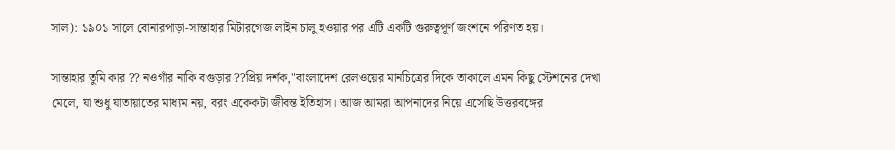সাল): ১৯০১ সালে বোনারপাড়া-সান্তাহার মিটারগেজ লাইন চালু হওয়ার পর এটি একটি গুরুত্বপূর্ণ জংশনে পরিণত হয়।

সান্তাহার তুমি কার ?? নওগাঁর নাকি বগুড়ার ??প্রিয় দর্শক,"বাংলাদেশ রেলওয়ের মানচিত্রের দিকে তাকালে এমন কিছু স্টেশনের দেখা মেলে, যা শুধু যাতায়াতের মাধ্যম নয়, বরং একেকটা জীবন্ত ইতিহাস। আজ আমরা আপনাদের নিয়ে এসেছি উত্তরবঙ্গের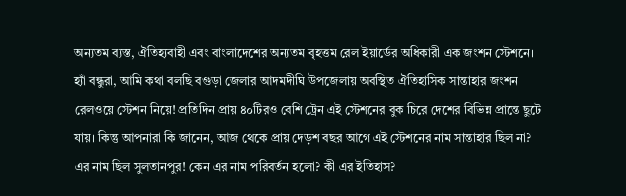অন্যতম ব্যস্ত, ঐতিহ্যবাহী এবং বাংলাদেশের অন্যতম বৃহত্তম রেল ইয়ার্ডের অধিকারী এক জংশন স্টেশনে। হ্যাঁ বন্ধুরা, আমি কথা বলছি বগুড়া জেলার আদমদীঘি উপজেলায় অবস্থিত ঐতিহাসিক সান্তাহার জংশন রেলওয়ে স্টেশন নিয়ে! প্রতিদিন প্রায় ৪০টিরও বেশি ট্রেন এই স্টেশনের বুক চিরে দেশের বিভিন্ন প্রান্তে ছুটে যায়। কিন্তু আপনারা কি জানেন, আজ থেকে প্রায় দেড়শ বছর আগে এই স্টেশনের নাম সান্তাহার ছিল না? এর নাম ছিল সুলতানপুর! কেন এর নাম পরিবর্তন হলো? কী এর ইতিহাস?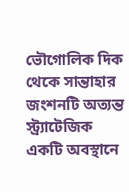ভৌগোলিক দিক থেকে সান্তাহার জংশনটি অত্যন্ত স্ট্র্যাটেজিক একটি অবস্থানে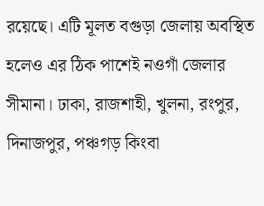রয়েছে। এটি মূলত বগুড়া জেলায় অবস্থিত হলেও এর ঠিক পাশেই নওগাঁ জেলার সীমানা। ঢাকা, রাজশাহী, খুলনা, রংপুর, দিনাজপুর, পঞ্চগড় কিংবা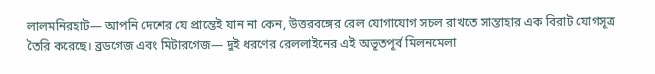লালমনিরহাট— আপনি দেশের যে প্রান্তেই যান না কেন, উত্তরবঙ্গের রেল যোগাযোগ সচল রাখতে সান্তাহার এক বিরাট যোগসূত্র তৈরি করেছে। ব্রডগেজ এবং মিটারগেজ— দুই ধরণের রেললাইনের এই অভূতপূর্ব মিলনমেলা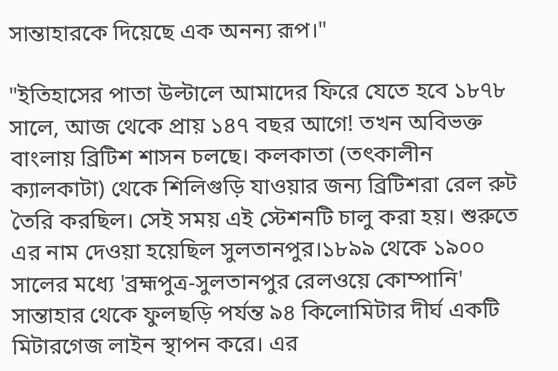সান্তাহারকে দিয়েছে এক অনন্য রূপ।"

"ইতিহাসের পাতা উল্টালে আমাদের ফিরে যেতে হবে ১৮৭৮ সালে, আজ থেকে প্রায় ১৪৭ বছর আগে! তখন অবিভক্ত বাংলায় ব্রিটিশ শাসন চলছে। কলকাতা (তৎকালীন ক্যালকাটা) থেকে শিলিগুড়ি যাওয়ার জন্য ব্রিটিশরা রেল রুট তৈরি করছিল। সেই সময় এই স্টেশনটি চালু করা হয়। শুরুতে এর নাম দেওয়া হয়েছিল সুলতানপুর।১৮৯৯ থেকে ১৯০০ সালের মধ্যে 'ব্রহ্মপুত্র-সুলতানপুর রেলওয়ে কোম্পানি' সান্তাহার থেকে ফুলছড়ি পর্যন্ত ৯৪ কিলোমিটার দীর্ঘ একটি মিটারগেজ লাইন স্থাপন করে। এর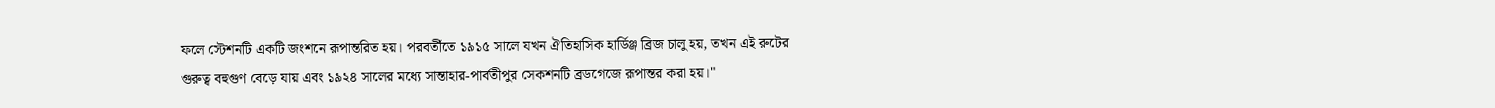ফলে স্টেশনটি একটি জংশনে রূপান্তরিত হয়। পরবর্তীতে ১৯১৫ সালে যখন ঐতিহাসিক হার্ডিঞ্জ ব্রিজ চালু হয়, তখন এই রুটের গুরুত্ব বহুগুণ বেড়ে যায় এবং ১৯২৪ সালের মধ্যে সান্তাহার-পার্বতীপুর সেকশনটি ব্রডগেজে রূপান্তর করা হয়।"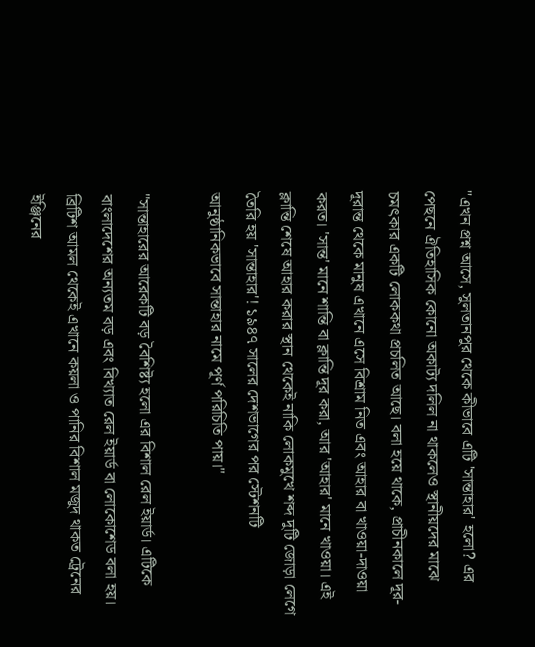"এখন প্রশ্ন আসে, সুলতানপুর থেকে কীভাবে এটি 'সান্তাহার' হলো? এর পেছনে ঐতিহাসিক কোনো অকাট্য দলিল না থাকলেও স্থানীয়দের মাঝে চমৎকার একটি লোককথা প্রচলিত আছে। বলা হয়ে থাকে, প্রাচীনকালে দূর-দূরান্ত থেকে মানুষ এখানে এসে বিশ্রাম নিত এবং আহার বা খাওয়া-দাওয়া করত। 'সান্ত' মানে শান্তি বা ক্লান্তি দূর করা, আর 'আহার' মানে খাওয়া। এই ক্লান্তি শেষে আহার করার স্থান থেকেই নাকি লোকমুখে শব্দ দুটি জোড়া লেগে তৈরি হয় 'সান্তাহার'! ১৯৪৭ সালের দেশভাগের পর স্টেশনটি আনুষ্ঠানিকভাবে সান্তাহার নামে পূর্ণ পরিচিতি পায়।"

"সান্তাহারের আরেকটি বড় বৈশিষ্ট্য হলো এর বিশাল রেল ইয়ার্ড। এটিকে বাংলাদেশের অন্যতম বড় এবং বিখ্যাত রেল ইয়ার্ড বা লোকোশেড বলা হয়। ব্রিটিশ আমল থেকেই এখানে কয়লা ও পানির বিশাল মজুদ থাকত ট্রেনের ইঞ্জিনের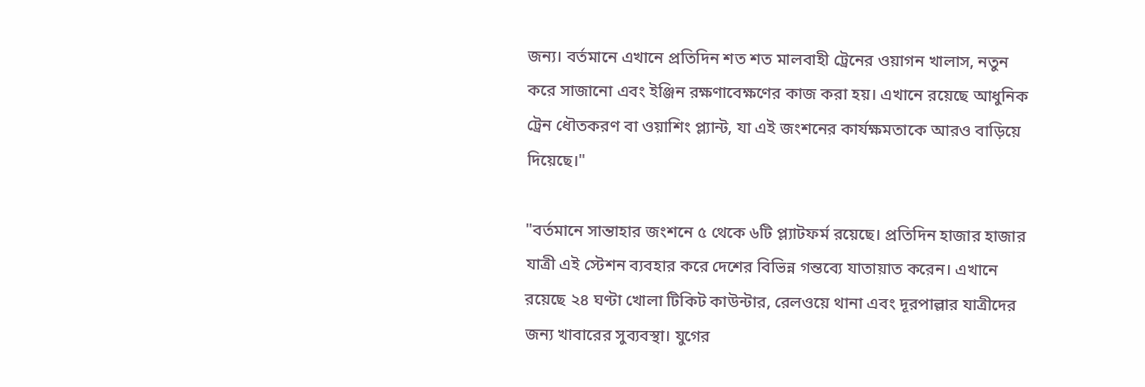জন্য। বর্তমানে এখানে প্রতিদিন শত শত মালবাহী ট্রেনের ওয়াগন খালাস, নতুন করে সাজানো এবং ইঞ্জিন রক্ষণাবেক্ষণের কাজ করা হয়। এখানে রয়েছে আধুনিক ট্রেন ধৌতকরণ বা ওয়াশিং প্ল্যান্ট, যা এই জংশনের কার্যক্ষমতাকে আরও বাড়িয়ে দিয়েছে।"

"বর্তমানে সান্তাহার জংশনে ৫ থেকে ৬টি প্ল্যাটফর্ম রয়েছে। প্রতিদিন হাজার হাজার যাত্রী এই স্টেশন ব্যবহার করে দেশের বিভিন্ন গন্তব্যে যাতায়াত করেন। এখানে রয়েছে ২৪ ঘণ্টা খোলা টিকিট কাউন্টার, রেলওয়ে থানা এবং দূরপাল্লার যাত্রীদের জন্য খাবারের সুব্যবস্থা। যুগের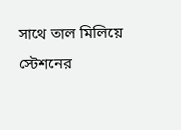সাথে তাল মিলিয়ে স্টেশনের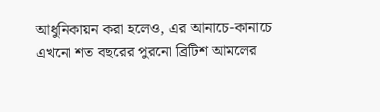আধুনিকায়ন করা হলেও, এর আনাচে-কানাচে এখনো শত বছরের পুরনো ব্রিটিশ আমলের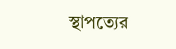স্থাপত্যের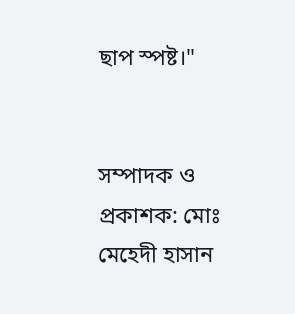ছাপ স্পষ্ট।"


সম্পাদক ও প্রকাশক: মোঃ মেহেদী হাসান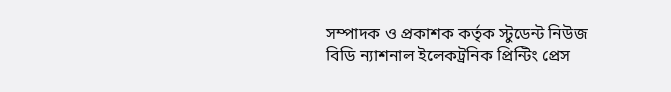সম্পাদক ও প্রকাশক কর্তৃক স্টুডেন্ট নিউজ বিডি ন্যাশনাল ইলেকট্রনিক প্রিন্টিং প্রেস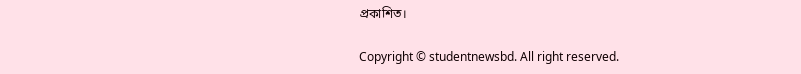প্রকাশিত।

Copyright © studentnewsbd. All right reserved.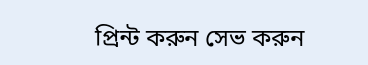প্রিন্ট করুন সেভ করুন